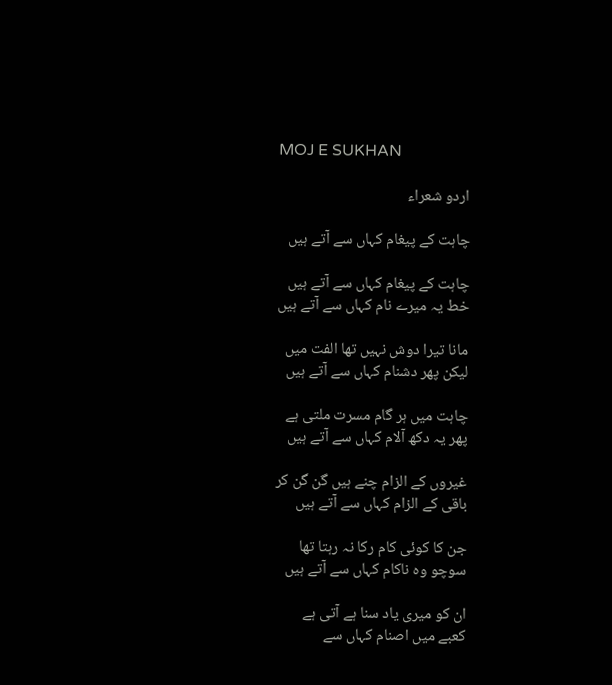MOJ E SUKHAN

اردو شعراء

چاہت کے پیغام کہاں سے آتے ہیں

چاہت کے پیغام کہاں سے آتے ہیں
خط یہ میرے نام کہاں سے آتے ہیں

مانا تیرا دوش نہیں تھا الفت میں
لیکن پھر دشنام کہاں سے آتے ہیں

چاہت میں ہر گام مسرت ملتی ہے
پھر یہ دکھ آلام کہاں سے آتے ہیں

غیروں کے الزام چنے ہیں گن گن کر
باقی کے الزام کہاں سے آتے ہیں

جن کا کوئی کام رکا نہ رہتا تھا
سوچو وہ ناکام کہاں سے آتے ہیں

ان کو میری یاد سنا ہے آتی ہے
کعبے میں اصنام کہاں سے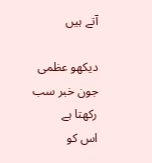آتے ہیں

دیکھو عظمی جون خبر سب رکھتا ہے
اس کو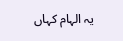یہ الہام کہاں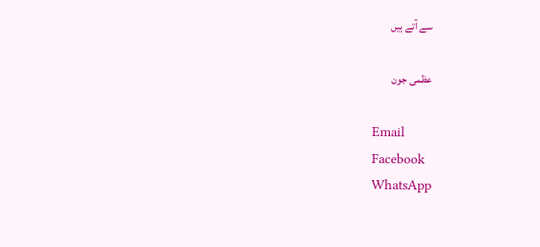سے آتے ہیں

عظمی جون

Email
Facebook
WhatsApp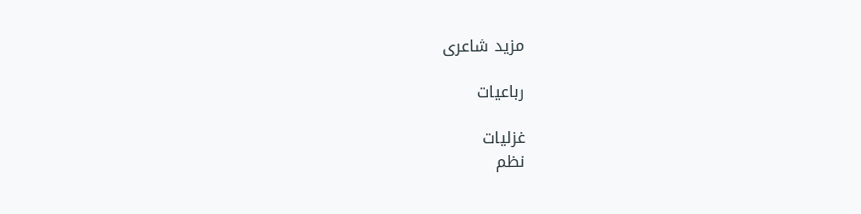مزید شاعری

رباعیات

غزلیات
نظم